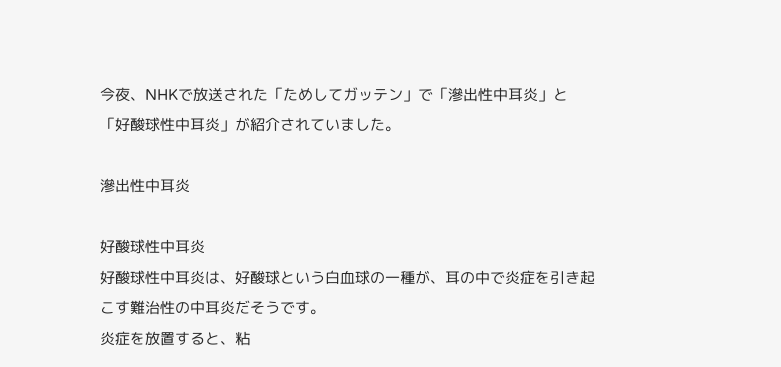今夜、NHKで放送された「ためしてガッテン」で「滲出性中耳炎」と「好酸球性中耳炎」が紹介されていました。

滲出性中耳炎

好酸球性中耳炎
好酸球性中耳炎は、好酸球という白血球の一種が、耳の中で炎症を引き起こす難治性の中耳炎だそうです。
炎症を放置すると、粘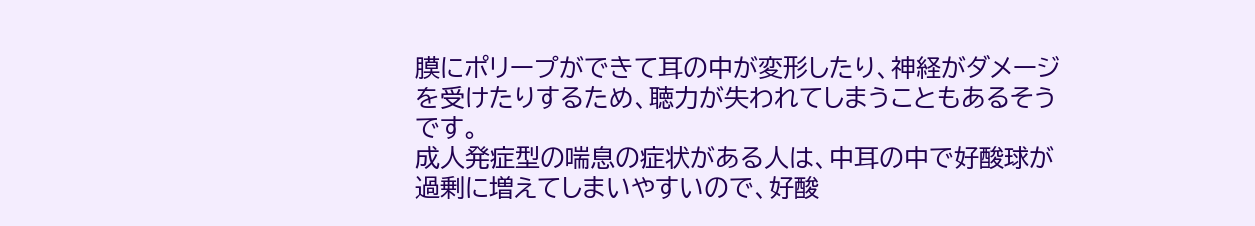膜にポリープができて耳の中が変形したり、神経がダメージを受けたりするため、聴力が失われてしまうこともあるそうです。
成人発症型の喘息の症状がある人は、中耳の中で好酸球が過剰に増えてしまいやすいので、好酸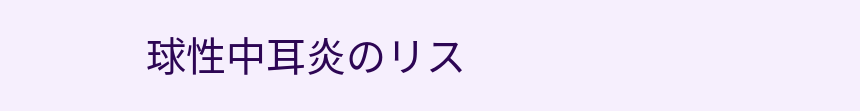球性中耳炎のリス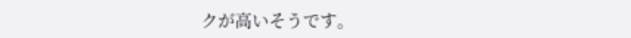クが高いそうです。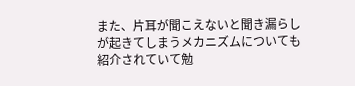また、片耳が聞こえないと聞き漏らしが起きてしまうメカニズムについても紹介されていて勉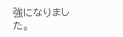強になりました。